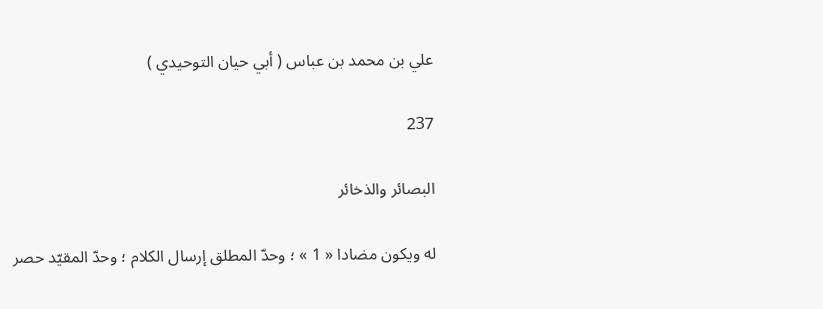علي بن محمد بن عباس ( أبي حيان التوحيدي )

237

البصائر والذخائر

له ويكون مضادا « 1 » ؛ وحدّ المطلق إرسال الكلام ؛ وحدّ المقيّد حصر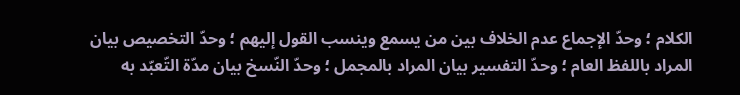الكلام ؛ وحدّ الإجماع عدم الخلاف بين من يسمع وينسب القول إليهم ؛ وحدّ التخصيص بيان المراد باللفظ العام ؛ وحدّ التفسير بيان المراد بالمجمل ؛ وحدّ النّسخ بيان مدّة التّعبّد به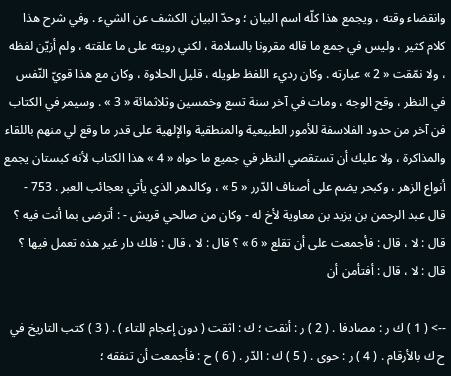وانقضاء وقته ، ويجمع هذا كلّه اسم البيان ؛ وحدّ البيان الكشف عن الشيء . وفي شرح هذا كلام كثير ، وليس في جمع ما قاله مقرونا بالسلامة ، لكني رويته على ما علقته ، ولم أزيّن لفظه ، ولا نمّقت « 2 » عبارته . وكان رديء اللفظ طويله ، قليل الحلاوة ، وكان مع هذا قويّ النّفس في النظر ، وقح الوجه ، ومات في آخر سنة تسع وخمسين وثلاثمائة « 3 » . وسيمر في الكتاب فن آخر من حدود الفلاسفة للأمور الطبيعية والمنطقية والإلهية على قدر ما وقع لي منهم باللقاء والمذاكرة ، ولا عليك أن تستقصي النظر في جميع ما حواه « 4 » هذا الكتاب لأنه كبستان يجمع أنواع الزهر ، وكبحر يضم على أصناف الدّرر « 5 » ، وكالدهر الذي يأتي بعجائب العبر . 753 - قال عبد الرحمن بن يزيد بن معاوية لأخ له - وكان من صالحي قريش - : أترضى بما أنت فيه ؟ قال : لا ، قال : فأجمعت على أن تقلع « 6 » ؟ قال : لا ، قال : فلك دار غير هذه تعمل فيها ؟ قال : لا ، قال : أفتأمن أن

--> ( 1 ) ك ر : مصادفا . ( 2 ) ر : أنقت ؛ ك : اثقت ( دون إعجام للتاء ) . ( 3 ) كتب التاريخ في ح ك بالأرقام . ( 4 ) ر : حوى . ( 5 ) ك : الدّر . ( 6 ) ح : فأجمعت أن تنفقه ؛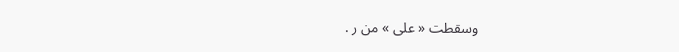وسقطت « على » من ر .